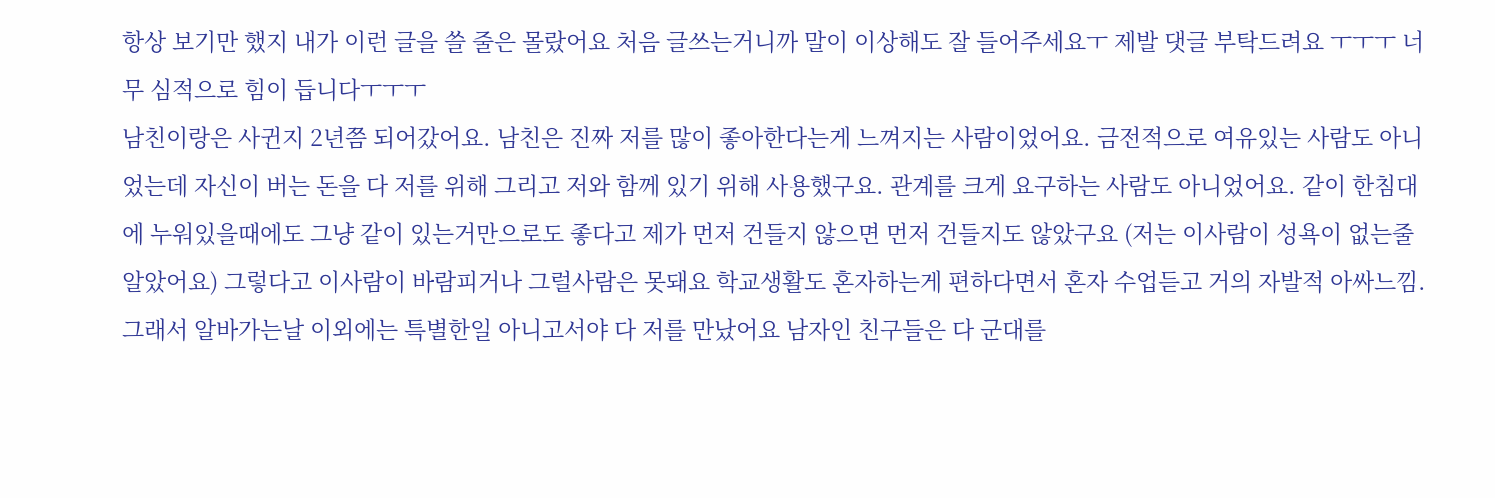항상 보기만 했지 내가 이런 글을 쓸 줄은 몰랐어요 처음 글쓰는거니까 말이 이상해도 잘 들어주세요ㅜ 제발 댓글 부탁드려요 ㅜㅜㅜ 너무 심적으로 힘이 듭니다ㅜㅜㅜ
남친이랑은 사귄지 2년쯤 되어갔어요. 남친은 진짜 저를 많이 좋아한다는게 느껴지는 사람이었어요. 금전적으로 여유있는 사람도 아니었는데 자신이 버는 돈을 다 저를 위해 그리고 저와 함께 있기 위해 사용했구요. 관계를 크게 요구하는 사람도 아니었어요. 같이 한침대에 누워있을때에도 그냥 같이 있는거만으로도 좋다고 제가 먼저 건들지 않으면 먼저 건들지도 않았구요 (저는 이사람이 성욕이 없는줄 알았어요) 그렇다고 이사람이 바람피거나 그럴사람은 못돼요 학교생활도 혼자하는게 편하다면서 혼자 수업듣고 거의 자발적 아싸느낌. 그래서 알바가는날 이외에는 특별한일 아니고서야 다 저를 만났어요 남자인 친구들은 다 군대를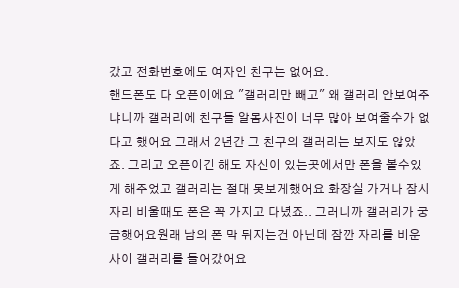갔고 전화번호에도 여자인 친구는 없어요.
핸드폰도 다 오픈이에요 "갤러리만 빼고" 왜 갤러리 안보여주냐니까 갤러리에 친구들 알몸사진이 너무 많아 보여줄수가 없다고 했어요 그래서 2년간 그 친구의 갤러리는 보지도 않았죠. 그리고 오픈이긴 해도 자신이 있는곳에서만 폰을 볼수있게 해주었고 갤러리는 절대 못보게했어요 화장실 가거나 잠시 자리 비울때도 폰은 꼭 가지고 다녔죠.. 그러니까 갤러리가 궁금햇어요원래 남의 폰 막 뒤지는건 아닌데 잠깐 자리를 비운사이 갤러리를 들어갔어요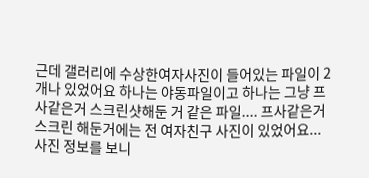근데 갤러리에 수상한여자사진이 들어있는 파일이 2개나 있었어요 하나는 야동파일이고 하나는 그냥 프사같은거 스크린샷해둔 거 같은 파일.... 프사같은거 스크린 해둔거에는 전 여자친구 사진이 있었어요... 사진 정보를 보니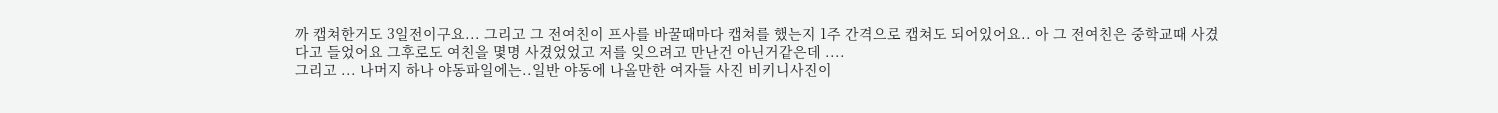까 캡쳐한거도 3일전이구요... 그리고 그 전여친이 프사를 바꿀때마다 캡쳐를 했는지 1주 간격으로 캡쳐도 되어있어요.. 아 그 전여친은 중학교때 사겼다고 들었어요 그후로도 여친을 몇명 사겼었었고 저를 잊으려고 만난건 아닌거같은데 ....
그리고 ... 나머지 하나 야동파일에는..일반 야동에 나올만한 여자들 사진 비키니사진이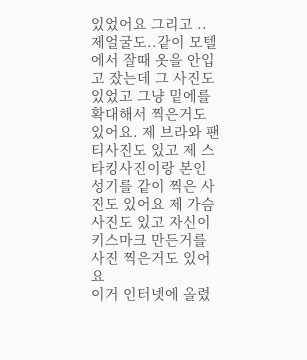있었어요 그리고 .. 제얼굴도..같이 모텔에서 잘때 옷을 안입고 잤는데 그 사진도 있었고 그냥 밑에를 확대해서 찍은거도 있어요. 제 브라와 팬티사진도 있고 제 스타킹사진이랑 본인 성기를 같이 찍은 사진도 있어요 제 가슴사진도 있고 자신이 키스마크 만든거를 사진 찍은거도 있어요
이거 인터넷에 올렸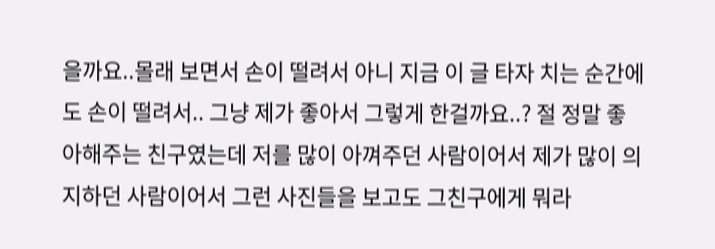을까요..몰래 보면서 손이 떨려서 아니 지금 이 글 타자 치는 순간에도 손이 떨려서.. 그냥 제가 좋아서 그렇게 한걸까요..? 절 정말 좋아해주는 친구였는데 저를 많이 아껴주던 사람이어서 제가 많이 의지하던 사람이어서 그런 사진들을 보고도 그친구에게 뭐라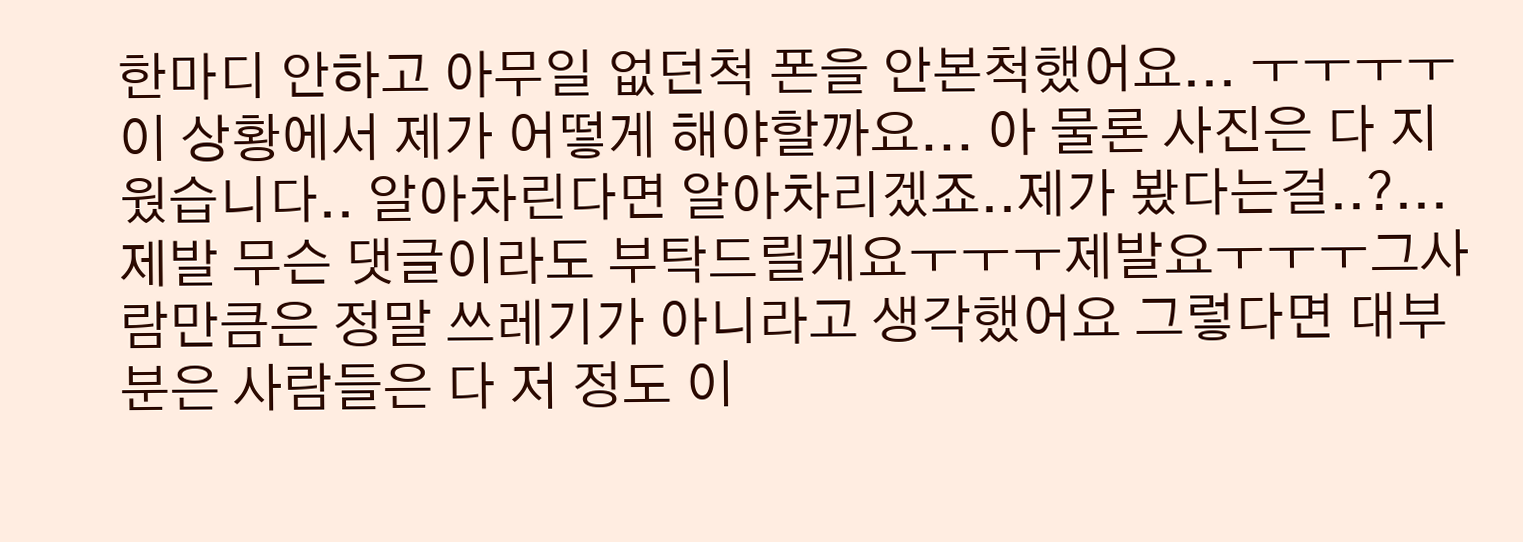한마디 안하고 아무일 없던척 폰을 안본척했어요... ㅜㅜㅜㅜ 이 상황에서 제가 어떻게 해야할까요... 아 물론 사진은 다 지웠습니다.. 알아차린다면 알아차리겠죠..제가 봤다는걸..?...
제발 무슨 댓글이라도 부탁드릴게요ㅜㅜㅜ제발요ㅜㅜㅜ그사람만큼은 정말 쓰레기가 아니라고 생각했어요 그렇다면 대부분은 사람들은 다 저 정도 이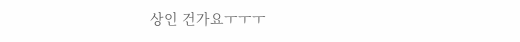상인 건가요ㅜㅜㅜ